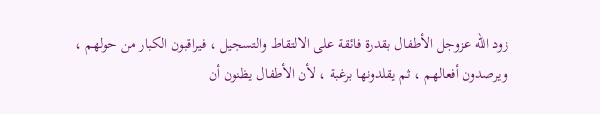زود الله عزوجل الأطفال بقدرة فائقة على الالتقاط والتسجيل ، فيراقبون الكبار من حولهم ، ويرصدون أفعالهم ، ثم يقلدونها برغبة ، لأن الأطفال يظنون أن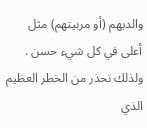والديهم (أو مربيتهم) مثل أعلى في كل شيء حسن . ولذلك نحذر من الخطر العظيم الذي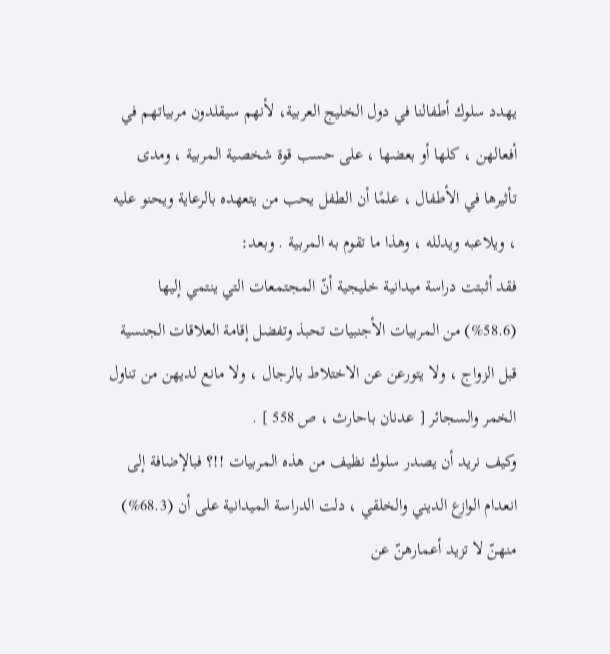يهدد سلوك أطفالنا في دول الخليج العربية، لأنهم سيقلدون مربياتهم في أفعالهن ، كلها أو بعضها ، على حسب قوة شخصية المربية ، ومدى تأثيرها في الأطفال ، علمًا أن الطفل يحب من يتعهده بالرعاية ويحنو عليه ، ويلاعبه ويدلله ، وهذا ما تقوم به المربية . وبعد:
فقد أثبتت دراسة ميدانية خليجية أنّ المجتمعات التي ينتمي إليها (58.6%) من المربيات الأجنبيات تحبذ وتفضل إقامة العلاقات الجنسية قبل الزواج ، ولا يتورعن عن الاختلاط بالرجال ، ولا مانع لديهن من تناول الخمر والسجائر [ عدنان باحارث ، ص 558 ] .
وكيف نريد أن يصدر سلوك نظيف من هذه المربيات !!؟ فبالإضافة إلى انعدام الوازع الديني والخلقي ، دلت الدراسة الميدانية على أن (68.3%) منهنّ لا تزيد أعمارهنّ عن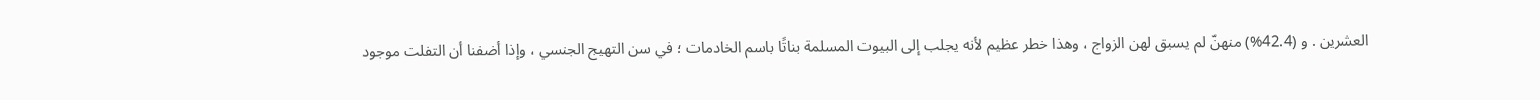العشرين . و (42.4%) منهنّ لم يسبق لهن الزواج ، وهذا خطر عظيم لأنه يجلب إلى البيوت المسلمة بناتًا باسم الخادمات ؛ في سن التهيج الجنسي ، وإذا أضفنا أن التفلت موجود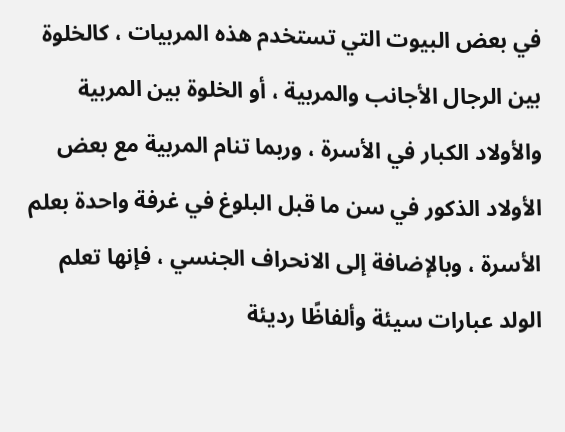في بعض البيوت التي تستخدم هذه المربيات ، كالخلوة بين الرجال الأجانب والمربية ، أو الخلوة بين المربية والأولاد الكبار في الأسرة ، وربما تنام المربية مع بعض الأولاد الذكور في سن ما قبل البلوغ في غرفة واحدة بعلم الأسرة ، وبالإضافة إلى الانحراف الجنسي ، فإنها تعلم الولد عبارات سيئة وألفاظًا رديئة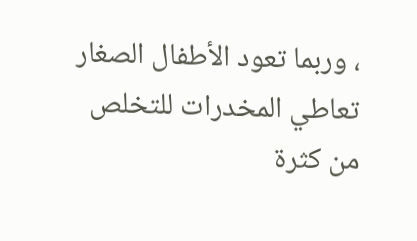، وربما تعود الأطفال الصغار تعاطي المخدرات للتخلص من كثرة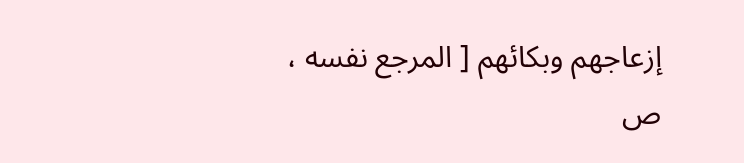إزعاجهم وبكائهم [ المرجع نفسه ، ص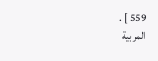559 ] .
المربية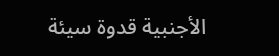الأجنبية قدوة سيئة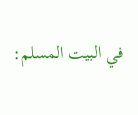في البيت المسلم: